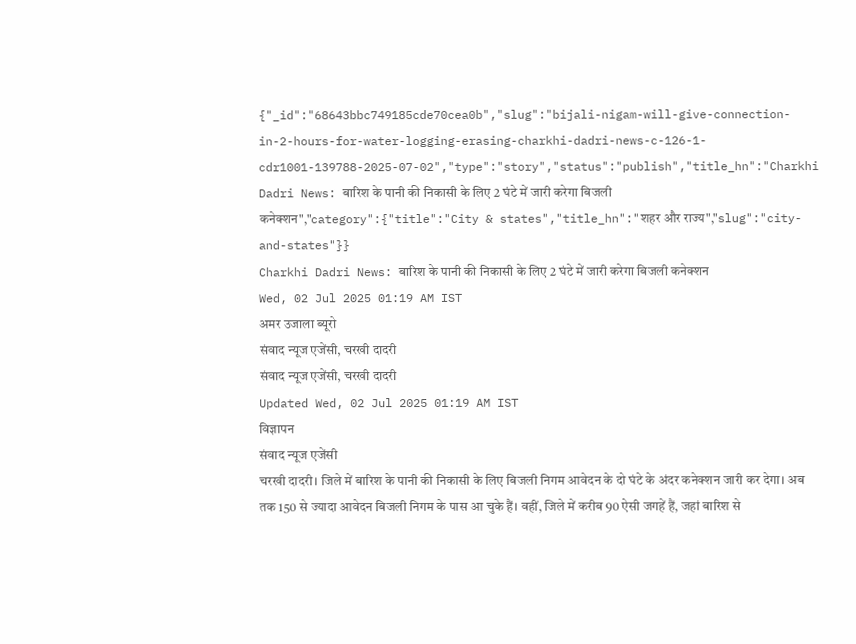{"_id":"68643bbc749185cde70cea0b","slug":"bijali-nigam-will-give-connection-in-2-hours-for-water-logging-erasing-charkhi-dadri-news-c-126-1-cdr1001-139788-2025-07-02","type":"story","status":"publish","title_hn":"Charkhi Dadri News: बारिश के पानी की निकासी के लिए 2 घंटे में जारी करेगा बिजली कनेक्शन","category":{"title":"City & states","title_hn":"शहर और राज्य","slug":"city-and-states"}}
Charkhi Dadri News: बारिश के पानी की निकासी के लिए 2 घंटे में जारी करेगा बिजली कनेक्शन
Wed, 02 Jul 2025 01:19 AM IST
अमर उजाला ब्यूरो
संवाद न्यूज एजेंसी, चरखी दादरी
संवाद न्यूज एजेंसी, चरखी दादरी
Updated Wed, 02 Jul 2025 01:19 AM IST
विज्ञापन
संवाद न्यूज एजेंसी
चरखी दादरी। जिले में बारिश के पानी की निकासी के लिए बिजली निगम आवेदन के दो घंटे के अंदर कनेक्शन जारी कर देगा। अब तक 150 से ज्यादा आवेदन बिजली निगम के पास आ चुके हैं। वहीं, जिले में करीब 90 ऐसी जगहें हैं, जहां बारिश से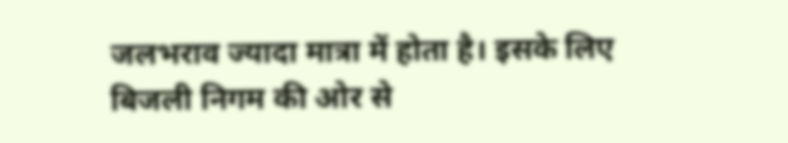जलभराव ज्यादा मात्रा में होता है। इसके लिए बिजली निगम की ओर से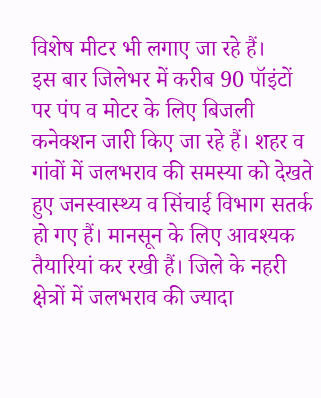विशेष मीटर भी लगाए जा रहे हैं।
इस बार जिलेभर में करीब 90 पॉइंटों पर पंप व मोटर के लिए बिजली कनेक्शन जारी किए जा रहे हैं। शहर व गांवों में जलभराव की समस्या को देखते हुए जनस्वास्थ्य व सिंचाई विभाग सतर्क हो गए हैं। मानसून के लिए आवश्यक तैयारियां कर रखी हैं। जिले के नहरी क्षेत्रों में जलभराव की ज्यादा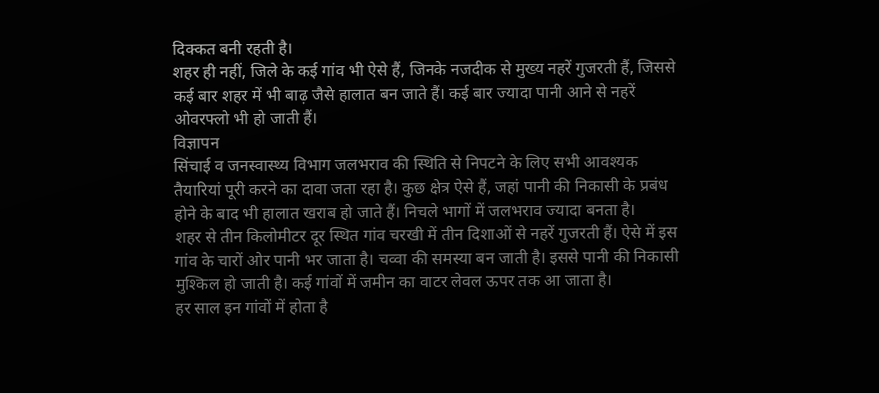दिक्कत बनी रहती है।
शहर ही नहीं, जिले के कई गांव भी ऐसे हैं, जिनके नजदीक से मुख्य नहरें गुजरती हैं, जिससे कई बार शहर में भी बाढ़ जैसे हालात बन जाते हैं। कई बार ज्यादा पानी आने से नहरें ओवरफ्लो भी हो जाती हैं।
विज्ञापन
सिंचाई व जनस्वास्थ्य विभाग जलभराव की स्थिति से निपटने के लिए सभी आवश्यक तैयारियां पूरी करने का दावा जता रहा है। कुछ क्षेत्र ऐसे हैं, जहां पानी की निकासी के प्रबंध होने के बाद भी हालात खराब हो जाते हैं। निचले भागों में जलभराव ज्यादा बनता है।
शहर से तीन किलोमीटर दूर स्थित गांव चरखी में तीन दिशाओं से नहरें गुजरती हैं। ऐसे में इस गांव के चारों ओर पानी भर जाता है। चव्वा की समस्या बन जाती है। इससे पानी की निकासी मुश्किल हो जाती है। कई गांवों में जमीन का वाटर लेवल ऊपर तक आ जाता है।
हर साल इन गांवों में होता है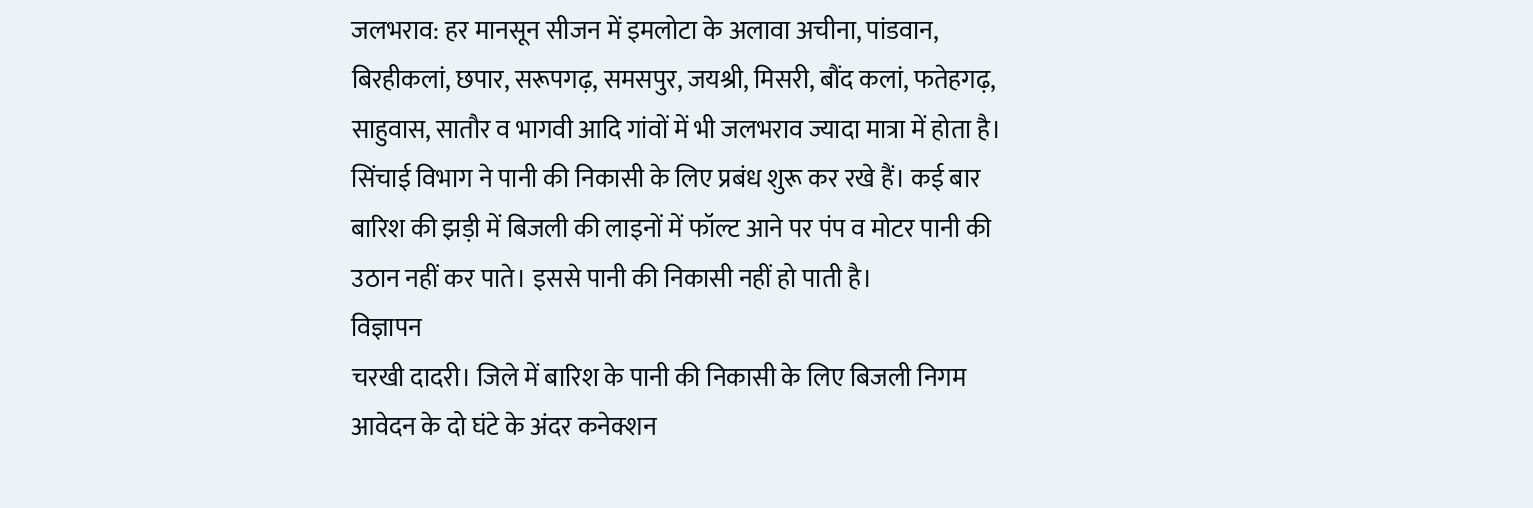जलभराव: हर मानसून सीजन में इमलोटा के अलावा अचीना, पांडवान, बिरहीकलां, छपार, सरूपगढ़, समसपुर, जयश्री, मिसरी, बौंद कलां, फतेहगढ़, साहुवास, सातौर व भागवी आदि गांवों में भी जलभराव ज्यादा मात्रा में होता है। सिंचाई विभाग ने पानी की निकासी के लिए प्रबंध शुरू कर रखे हैं। कई बार बारिश की झड़ी में बिजली की लाइनों में फॉल्ट आने पर पंप व मोटर पानी की उठान नहीं कर पाते। इससे पानी की निकासी नहीं हो पाती है।
विज्ञापन
चरखी दादरी। जिले में बारिश के पानी की निकासी के लिए बिजली निगम आवेदन के दो घंटे के अंदर कनेक्शन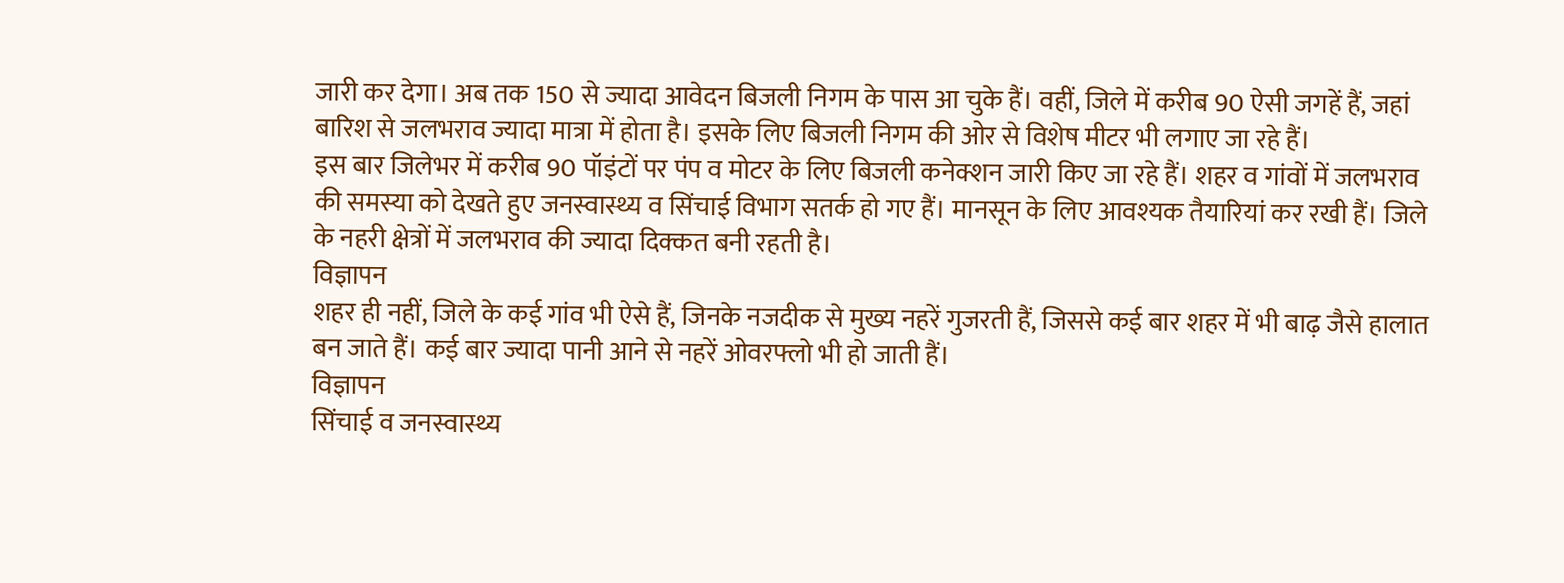जारी कर देगा। अब तक 150 से ज्यादा आवेदन बिजली निगम के पास आ चुके हैं। वहीं, जिले में करीब 90 ऐसी जगहें हैं, जहां बारिश से जलभराव ज्यादा मात्रा में होता है। इसके लिए बिजली निगम की ओर से विशेष मीटर भी लगाए जा रहे हैं।
इस बार जिलेभर में करीब 90 पॉइंटों पर पंप व मोटर के लिए बिजली कनेक्शन जारी किए जा रहे हैं। शहर व गांवों में जलभराव की समस्या को देखते हुए जनस्वास्थ्य व सिंचाई विभाग सतर्क हो गए हैं। मानसून के लिए आवश्यक तैयारियां कर रखी हैं। जिले के नहरी क्षेत्रों में जलभराव की ज्यादा दिक्कत बनी रहती है।
विज्ञापन
शहर ही नहीं, जिले के कई गांव भी ऐसे हैं, जिनके नजदीक से मुख्य नहरें गुजरती हैं, जिससे कई बार शहर में भी बाढ़ जैसे हालात बन जाते हैं। कई बार ज्यादा पानी आने से नहरें ओवरफ्लो भी हो जाती हैं।
विज्ञापन
सिंचाई व जनस्वास्थ्य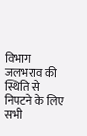विभाग जलभराव की स्थिति से निपटने के लिए सभी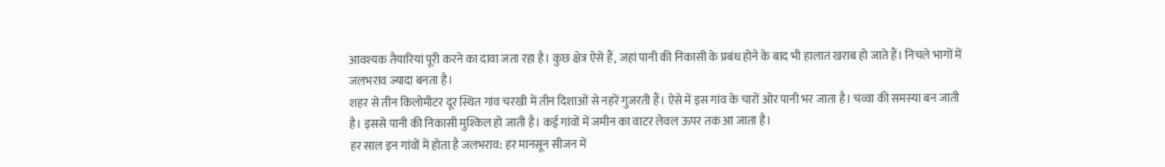आवश्यक तैयारियां पूरी करने का दावा जता रहा है। कुछ क्षेत्र ऐसे हैं, जहां पानी की निकासी के प्रबंध होने के बाद भी हालात खराब हो जाते हैं। निचले भागों में जलभराव ज्यादा बनता है।
शहर से तीन किलोमीटर दूर स्थित गांव चरखी में तीन दिशाओं से नहरें गुजरती हैं। ऐसे में इस गांव के चारों ओर पानी भर जाता है। चव्वा की समस्या बन जाती है। इससे पानी की निकासी मुश्किल हो जाती है। कई गांवों में जमीन का वाटर लेवल ऊपर तक आ जाता है।
हर साल इन गांवों में होता है जलभराव: हर मानसून सीजन में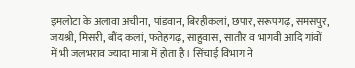इमलोटा के अलावा अचीना, पांडवान, बिरहीकलां, छपार, सरूपगढ़, समसपुर, जयश्री, मिसरी, बौंद कलां, फतेहगढ़, साहुवास, सातौर व भागवी आदि गांवों में भी जलभराव ज्यादा मात्रा में होता है। सिंचाई विभाग ने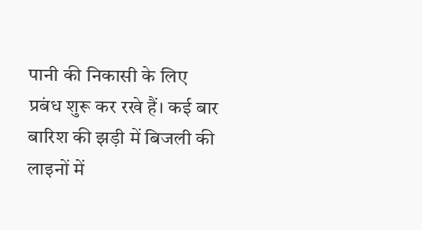पानी की निकासी के लिए प्रबंध शुरू कर रखे हैं। कई बार बारिश की झड़ी में बिजली की लाइनों में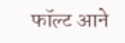फॉल्ट आने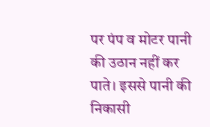पर पंप व मोटर पानी की उठान नहीं कर पाते। इससे पानी की निकासी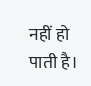नहीं हो पाती है।